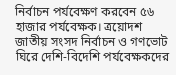নির্বাচন পর্যবেক্ষণ করবেন ৫৬ হাজার পর্যবেক্ষক। ত্রয়োদশ জাতীয় সংসদ নির্বাচন ও গণভোট ঘিরে দেশি-বিদেশি পর্যবেক্ষকদের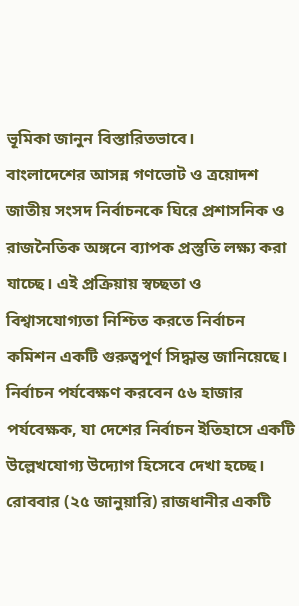ভূমিকা জানুন বিস্তারিতভাবে।
বাংলাদেশের আসন্ন গণভোট ও ত্রয়োদশ জাতীয় সংসদ নির্বাচনকে ঘিরে প্রশাসনিক ও রাজনৈতিক অঙ্গনে ব্যাপক প্রস্তুতি লক্ষ্য করা যাচ্ছে। এই প্রক্রিয়ায় স্বচ্ছতা ও বিশ্বাসযোগ্যতা নিশ্চিত করতে নির্বাচন কমিশন একটি গুরুত্বপূর্ণ সিদ্ধান্ত জানিয়েছে। নির্বাচন পর্যবেক্ষণ করবেন ৫৬ হাজার পর্যবেক্ষক, যা দেশের নির্বাচন ইতিহাসে একটি উল্লেখযোগ্য উদ্যোগ হিসেবে দেখা হচ্ছে।
রোববার (২৫ জানুয়ারি) রাজধানীর একটি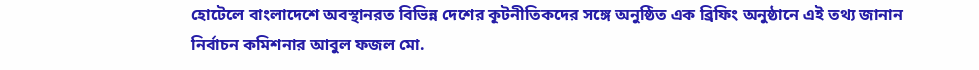হোটেলে বাংলাদেশে অবস্থানরত বিভিন্ন দেশের কূটনীতিকদের সঙ্গে অনুষ্ঠিত এক ব্রিফিং অনুষ্ঠানে এই তথ্য জানান নির্বাচন কমিশনার আবুল ফজল মো.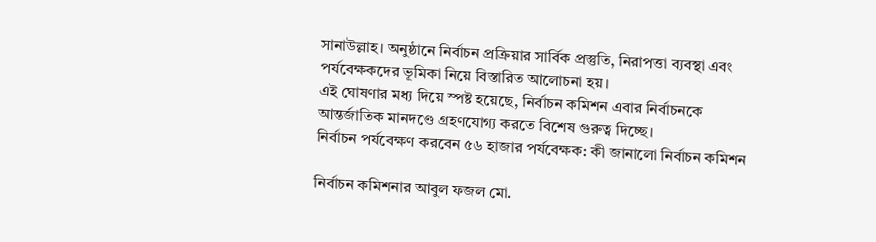সানাউল্লাহ। অনুষ্ঠানে নির্বাচন প্রক্রিয়ার সার্বিক প্রস্তুতি, নিরাপত্তা ব্যবস্থা এবং পর্যবেক্ষকদের ভূমিকা নিয়ে বিস্তারিত আলোচনা হয়।
এই ঘোষণার মধ্য দিয়ে স্পষ্ট হয়েছে, নির্বাচন কমিশন এবার নির্বাচনকে আন্তর্জাতিক মানদণ্ডে গ্রহণযোগ্য করতে বিশেষ গুরুত্ব দিচ্ছে।
নির্বাচন পর্যবেক্ষণ করবেন ৫৬ হাজার পর্যবেক্ষক: কী জানালো নির্বাচন কমিশন

নির্বাচন কমিশনার আবুল ফজল মো.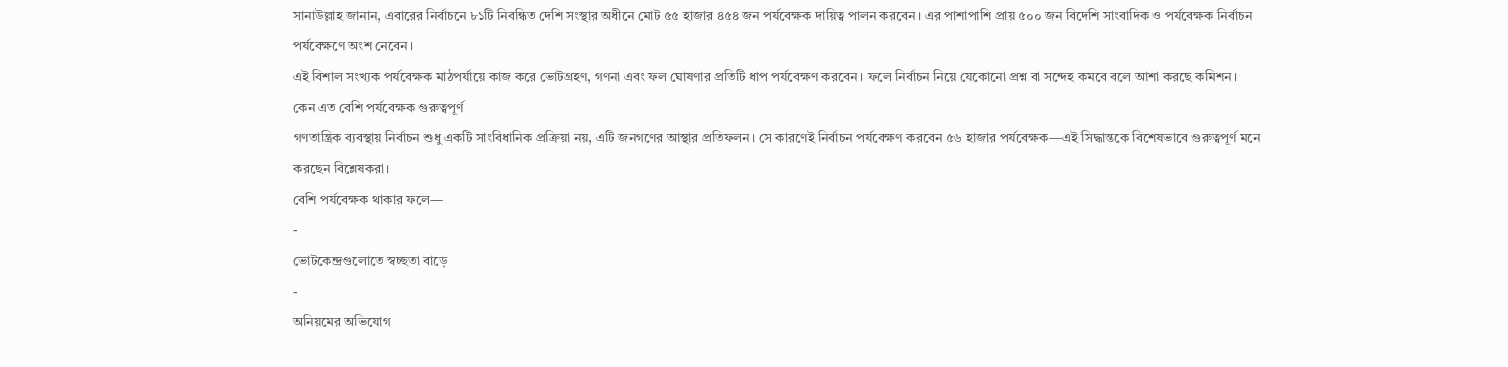সানাউল্লাহ জানান, এবারের নির্বাচনে ৮১টি নিবন্ধিত দেশি সংস্থার অধীনে মোট ৫৫ হাজার ৪৫৪ জন পর্যবেক্ষক দায়িত্ব পালন করবেন। এর পাশাপাশি প্রায় ৫০০ জন বিদেশি সাংবাদিক ও পর্যবেক্ষক নির্বাচন পর্যবেক্ষণে অংশ নেবেন।
এই বিশাল সংখ্যক পর্যবেক্ষক মাঠপর্যায়ে কাজ করে ভোটগ্রহণ, গণনা এবং ফল ঘোষণার প্রতিটি ধাপ পর্যবেক্ষণ করবেন। ফলে নির্বাচন নিয়ে যেকোনো প্রশ্ন বা সন্দেহ কমবে বলে আশা করছে কমিশন।
কেন এত বেশি পর্যবেক্ষক গুরুত্বপূর্ণ
গণতান্ত্রিক ব্যবস্থায় নির্বাচন শুধু একটি সাংবিধানিক প্রক্রিয়া নয়, এটি জনগণের আস্থার প্রতিফলন। সে কারণেই নির্বাচন পর্যবেক্ষণ করবেন ৫৬ হাজার পর্যবেক্ষক—এই সিদ্ধান্তকে বিশেষভাবে গুরুত্বপূর্ণ মনে করছেন বিশ্লেষকরা।
বেশি পর্যবেক্ষক থাকার ফলে—
-
ভোটকেন্দ্রগুলোতে স্বচ্ছতা বাড়ে
-
অনিয়মের অভিযোগ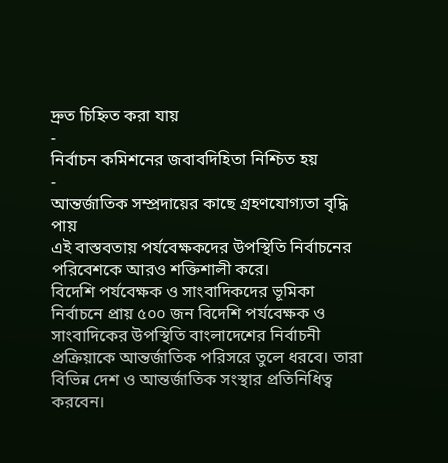দ্রুত চিহ্নিত করা যায়
-
নির্বাচন কমিশনের জবাবদিহিতা নিশ্চিত হয়
-
আন্তর্জাতিক সম্প্রদায়ের কাছে গ্রহণযোগ্যতা বৃদ্ধি পায়
এই বাস্তবতায় পর্যবেক্ষকদের উপস্থিতি নির্বাচনের পরিবেশকে আরও শক্তিশালী করে।
বিদেশি পর্যবেক্ষক ও সাংবাদিকদের ভূমিকা
নির্বাচনে প্রায় ৫০০ জন বিদেশি পর্যবেক্ষক ও সাংবাদিকের উপস্থিতি বাংলাদেশের নির্বাচনী প্রক্রিয়াকে আন্তর্জাতিক পরিসরে তুলে ধরবে। তারা বিভিন্ন দেশ ও আন্তর্জাতিক সংস্থার প্রতিনিধিত্ব করবেন।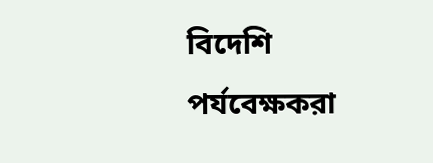বিদেশি পর্যবেক্ষকরা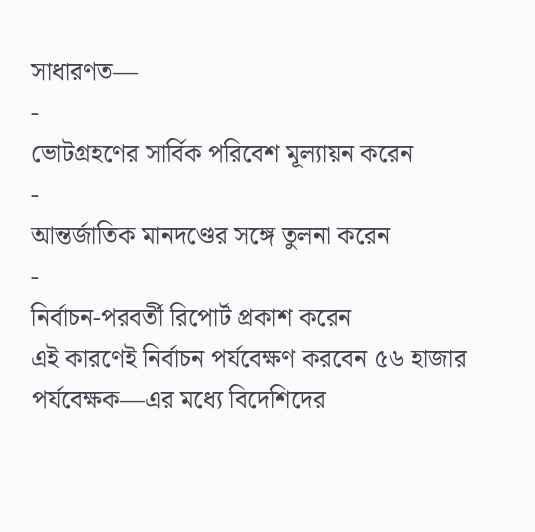সাধারণত—
-
ভোটগ্রহণের সার্বিক পরিবেশ মূল্যায়ন করেন
-
আন্তর্জাতিক মানদণ্ডের সঙ্গে তুলনা করেন
-
নির্বাচন-পরবর্তী রিপোর্ট প্রকাশ করেন
এই কারণেই নির্বাচন পর্যবেক্ষণ করবেন ৫৬ হাজার পর্যবেক্ষক—এর মধ্যে বিদেশিদের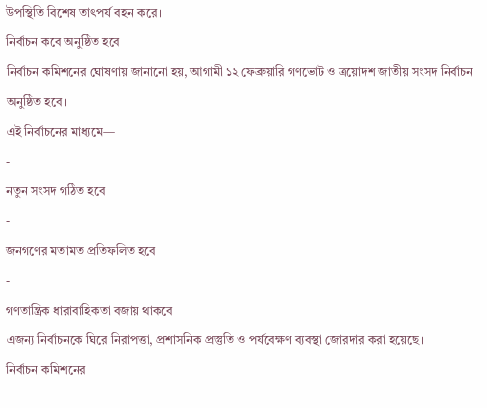উপস্থিতি বিশেষ তাৎপর্য বহন করে।
নির্বাচন কবে অনুষ্ঠিত হবে
নির্বাচন কমিশনের ঘোষণায় জানানো হয়, আগামী ১২ ফেব্রুয়ারি গণভোট ও ত্রয়োদশ জাতীয় সংসদ নির্বাচন অনুষ্ঠিত হবে।
এই নির্বাচনের মাধ্যমে—
-
নতুন সংসদ গঠিত হবে
-
জনগণের মতামত প্রতিফলিত হবে
-
গণতান্ত্রিক ধারাবাহিকতা বজায় থাকবে
এজন্য নির্বাচনকে ঘিরে নিরাপত্তা, প্রশাসনিক প্রস্তুতি ও পর্যবেক্ষণ ব্যবস্থা জোরদার করা হয়েছে।
নির্বাচন কমিশনের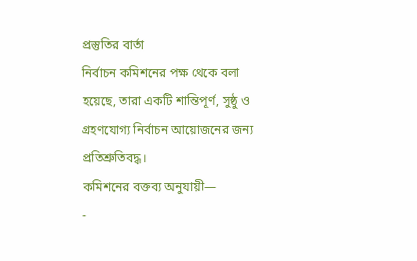প্রস্তুতির বার্তা
নির্বাচন কমিশনের পক্ষ থেকে বলা হয়েছে, তারা একটি শান্তিপূর্ণ, সুষ্ঠু ও গ্রহণযোগ্য নির্বাচন আয়োজনের জন্য প্রতিশ্রুতিবদ্ধ।
কমিশনের বক্তব্য অনুযায়ী—
-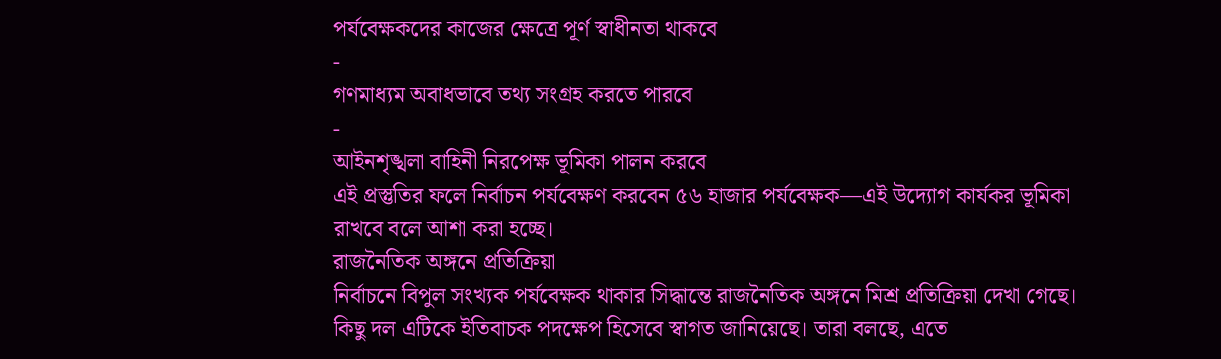পর্যবেক্ষকদের কাজের ক্ষেত্রে পূর্ণ স্বাধীনতা থাকবে
-
গণমাধ্যম অবাধভাবে তথ্য সংগ্রহ করতে পারবে
-
আইনশৃঙ্খলা বাহিনী নিরপেক্ষ ভূমিকা পালন করবে
এই প্রস্তুতির ফলে নির্বাচন পর্যবেক্ষণ করবেন ৫৬ হাজার পর্যবেক্ষক—এই উদ্যোগ কার্যকর ভূমিকা রাখবে বলে আশা করা হচ্ছে।
রাজনৈতিক অঙ্গনে প্রতিক্রিয়া
নির্বাচনে বিপুল সংখ্যক পর্যবেক্ষক থাকার সিদ্ধান্তে রাজনৈতিক অঙ্গনে মিশ্র প্রতিক্রিয়া দেখা গেছে।
কিছু দল এটিকে ইতিবাচক পদক্ষেপ হিসেবে স্বাগত জানিয়েছে। তারা বলছে, এতে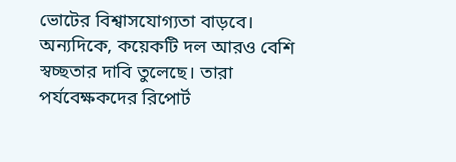ভোটের বিশ্বাসযোগ্যতা বাড়বে।
অন্যদিকে, কয়েকটি দল আরও বেশি স্বচ্ছতার দাবি তুলেছে। তারা পর্যবেক্ষকদের রিপোর্ট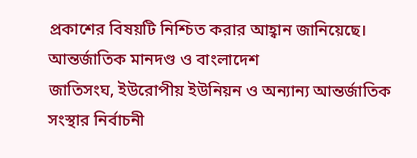প্রকাশের বিষয়টি নিশ্চিত করার আহ্বান জানিয়েছে।
আন্তর্জাতিক মানদণ্ড ও বাংলাদেশ
জাতিসংঘ, ইউরোপীয় ইউনিয়ন ও অন্যান্য আন্তর্জাতিক সংস্থার নির্বাচনী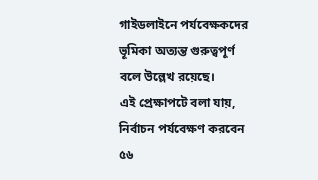গাইডলাইনে পর্যবেক্ষকদের ভূমিকা অত্যন্ত গুরুত্বপূর্ণ বলে উল্লেখ রয়েছে।
এই প্রেক্ষাপটে বলা যায়, নির্বাচন পর্যবেক্ষণ করবেন ৫৬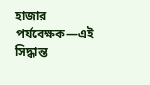হাজার পর্যবেক্ষক—এই সিদ্ধান্ত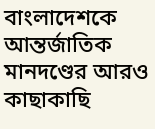বাংলাদেশকে আন্তর্জাতিক মানদণ্ডের আরও কাছাকাছি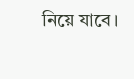নিয়ে যাবে।